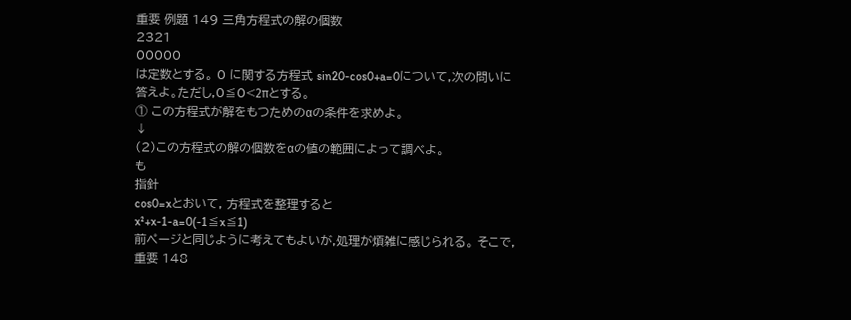重要 例題 149 三角方程式の解の個数
2321
00000
は定数とする。 0 に関する方程式 sin20-cos0+a=0について,次の問いに
答えよ。ただし,0≦0<2πとする。
① この方程式が解をもつためのαの条件を求めよ。
↓
(2)この方程式の解の個数をαの値の範囲によって調べよ。
も
指針
cos0=xとおいて, 方程式を整理すると
x²+x-1-a=0(-1≦x≦1)
前ページと同じように考えてもよいが,処理が煩雑に感じられる。 そこで,
重要 148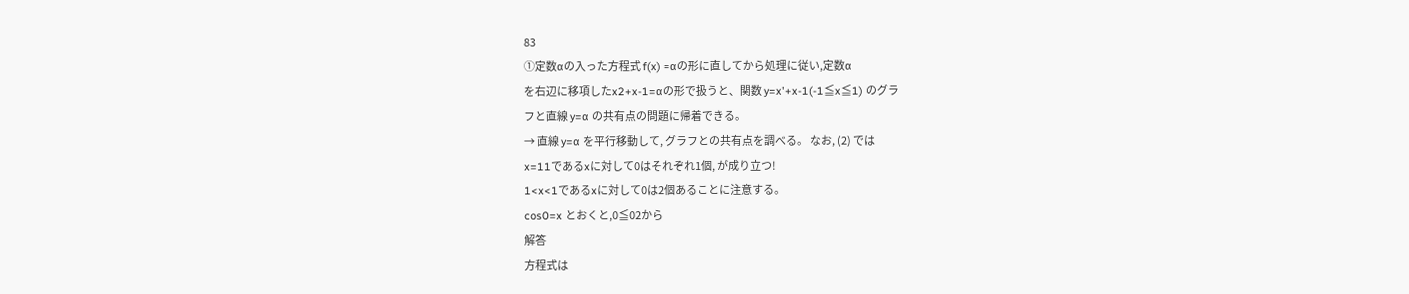83
①定数αの入った方程式 f(x) =αの形に直してから処理に従い,定数α
を右辺に移項したx2+x-1=αの形で扱うと、関数 y=x'+x-1(-1≦x≦1) のグラ
フと直線 y=α の共有点の問題に帰着できる。
→ 直線 y=α を平行移動して, グラフとの共有点を調べる。 なお, (2) では
x=11であるxに対して0はそれぞれ1個, が成り立つ!
1<x<1であるxに対して0は2個あることに注意する。
cos0=x とおくと,0≦02から
解答
方程式は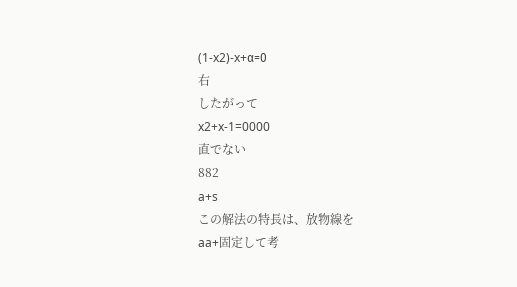(1-x2)-x+α=0
右
したがって
x2+x-1=0000
直でない
882
a+s
この解法の特長は、放物線を
aa+固定して考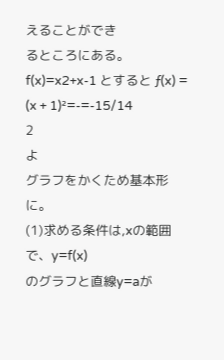えることができ
るところにある。
f(x)=x2+x-1 とすると ƒ(x) = (x + 1)²=-=-15/14
2
よ
グラフをかくため基本形に。
(1)求める条件は,xの範囲で、y=f(x)
のグラフと直線y=aが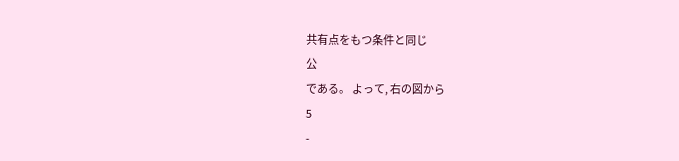共有点をもつ条件と同じ
公
である。 よって, 右の図から
5
-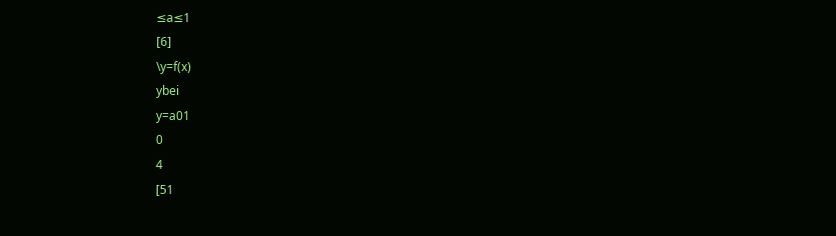≤a≤1
[6]
\y=f(x)
ybei
y=a01
0
4
[51